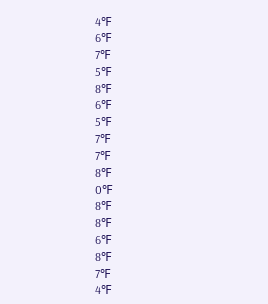4℉
6℉
7℉
5℉
8℉
6℉
5℉
7℉
7℉
8℉
0℉
8℉
8℉
6℉
8℉
7℉
4℉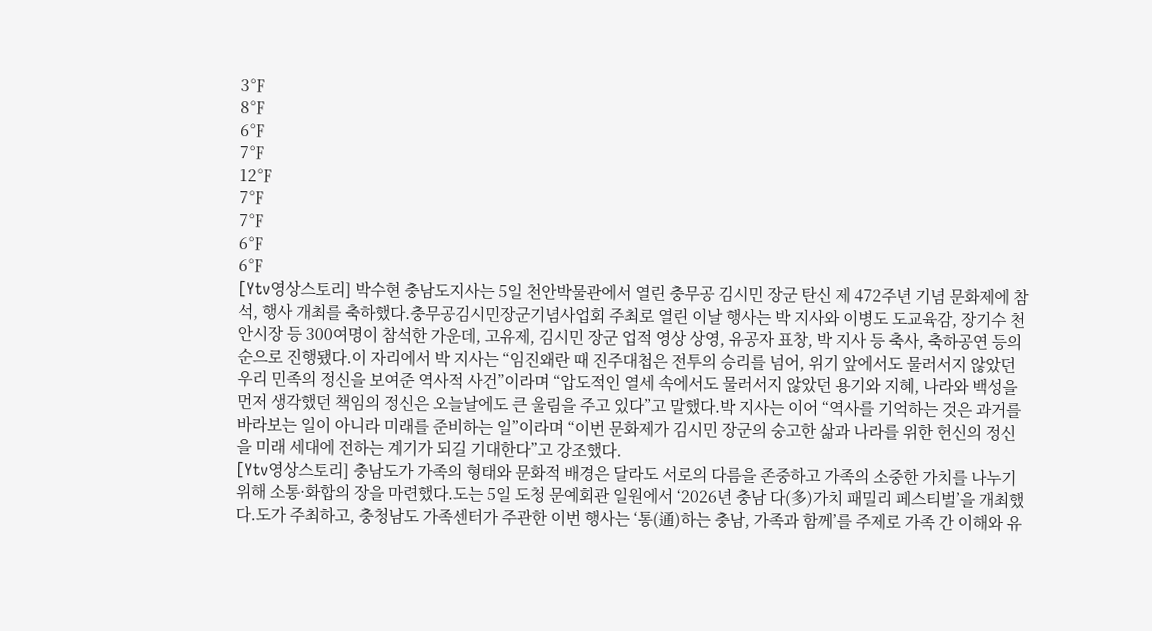3℉
8℉
6℉
7℉
12℉
7℉
7℉
6℉
6℉
[Ytv영상스토리] 박수현 충남도지사는 5일 천안박물관에서 열린 충무공 김시민 장군 탄신 제 472주년 기념 문화제에 참석, 행사 개최를 축하했다.충무공김시민장군기념사업회 주최로 열린 이날 행사는 박 지사와 이병도 도교육감, 장기수 천안시장 등 300여명이 참석한 가운데, 고유제, 김시민 장군 업적 영상 상영, 유공자 표창, 박 지사 등 축사, 축하공연 등의 순으로 진행됐다.이 자리에서 박 지사는 “임진왜란 때 진주대첩은 전투의 승리를 넘어, 위기 앞에서도 물러서지 않았던 우리 민족의 정신을 보여준 역사적 사건”이라며 “압도적인 열세 속에서도 물러서지 않았던 용기와 지혜, 나라와 백성을 먼저 생각했던 책임의 정신은 오늘날에도 큰 울림을 주고 있다”고 말했다.박 지사는 이어 “역사를 기억하는 것은 과거를 바라보는 일이 아니라 미래를 준비하는 일”이라며 “이번 문화제가 김시민 장군의 숭고한 삶과 나라를 위한 헌신의 정신을 미래 세대에 전하는 계기가 되길 기대한다”고 강조했다.
[Ytv영상스토리] 충남도가 가족의 형태와 문화적 배경은 달라도 서로의 다름을 존중하고 가족의 소중한 가치를 나누기 위해 소통·화합의 장을 마련했다.도는 5일 도청 문예회관 일원에서 ‘2026년 충남 다(多)가치 패밀리 페스티벌’을 개최했다.도가 주최하고, 충청남도 가족센터가 주관한 이번 행사는 ‘통(通)하는 충남, 가족과 함께’를 주제로 가족 간 이해와 유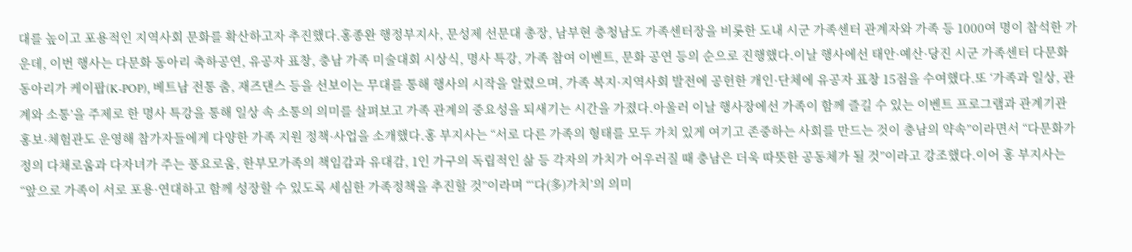대를 높이고 포용적인 지역사회 문화를 확산하고자 추진했다.홍종완 행정부지사, 문성제 선문대 총장, 남부현 충청남도 가족센터장을 비롯한 도내 시군 가족센터 관계자와 가족 등 1000여 명이 참석한 가운데, 이번 행사는 다문화 동아리 축하공연, 유공자 표창, 충남 가족 미술대회 시상식, 명사 특강, 가족 참여 이벤트, 문화 공연 등의 순으로 진행했다.이날 행사에선 태안·예산·당진 시군 가족센터 다문화 동아리가 케이팝(K-POP), 베트남 전통 춤, 재즈댄스 등을 선보이는 무대를 통해 행사의 시작을 알렸으며, 가족 복지·지역사회 발전에 공헌한 개인·단체에 유공자 표창 15점을 수여했다.또 ‘가족과 일상, 관계와 소통’을 주제로 한 명사 특강을 통해 일상 속 소통의 의미를 살펴보고 가족 관계의 중요성을 되새기는 시간을 가졌다.아울러 이날 행사장에선 가족이 함께 즐길 수 있는 이벤트 프로그램과 관계기관 홍보·체험관도 운영해 참가자들에게 다양한 가족 지원 정책·사업을 소개했다.홍 부지사는 “서로 다른 가족의 형태를 모두 가치 있게 여기고 존중하는 사회를 만드는 것이 충남의 약속”이라면서 “다문화가정의 다채로움과 다자녀가 주는 풍요로움, 한부모가족의 책임감과 유대감, 1인 가구의 독립적인 삶 등 각자의 가치가 어우러질 때 충남은 더욱 따뜻한 공동체가 될 것”이라고 강조했다.이어 홍 부지사는 “앞으로 가족이 서로 포용·연대하고 함께 성장할 수 있도록 세심한 가족정책을 추진할 것”이라며 “‘다(多)가치’의 의미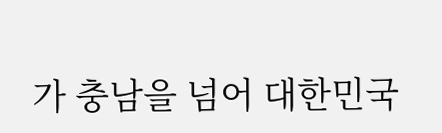가 충남을 넘어 대한민국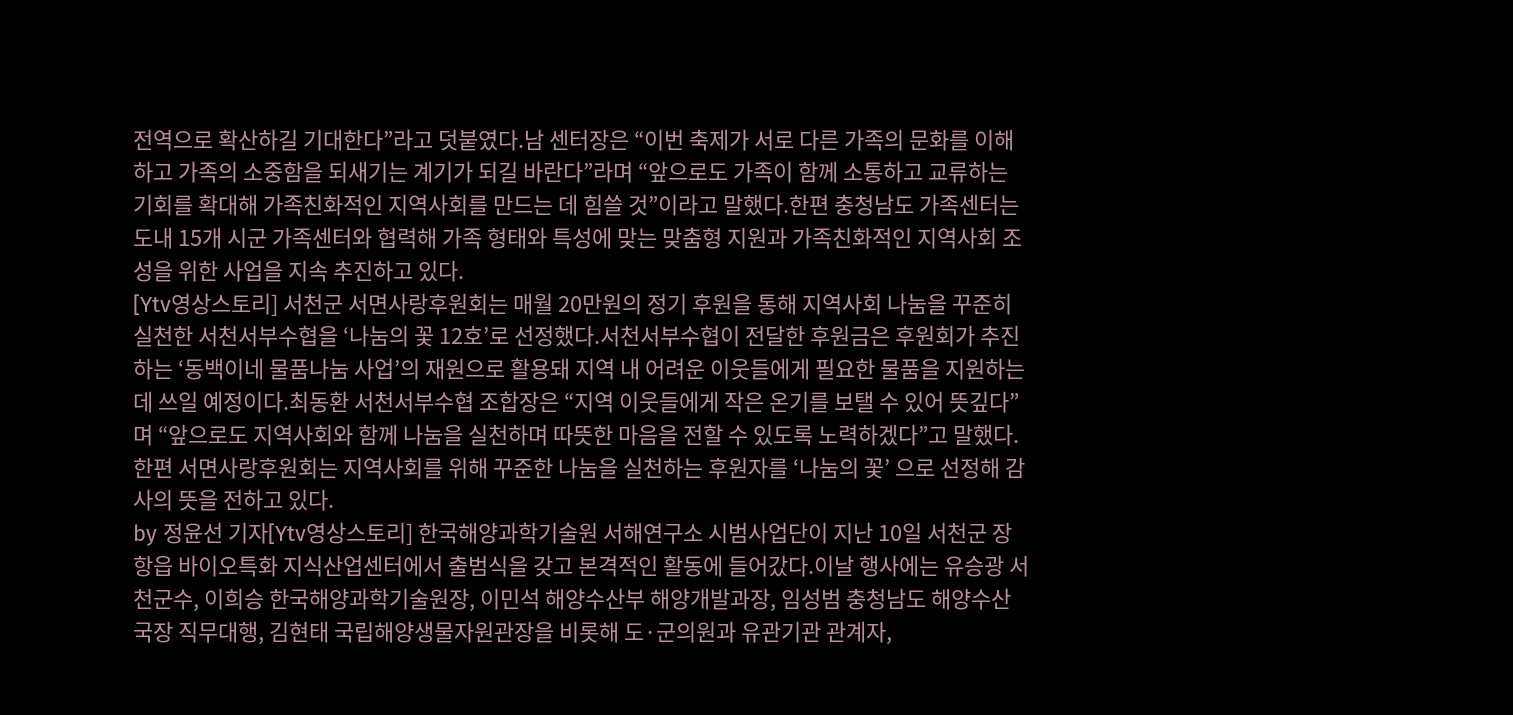전역으로 확산하길 기대한다”라고 덧붙였다.남 센터장은 “이번 축제가 서로 다른 가족의 문화를 이해하고 가족의 소중함을 되새기는 계기가 되길 바란다”라며 “앞으로도 가족이 함께 소통하고 교류하는 기회를 확대해 가족친화적인 지역사회를 만드는 데 힘쓸 것”이라고 말했다.한편 충청남도 가족센터는 도내 15개 시군 가족센터와 협력해 가족 형태와 특성에 맞는 맞춤형 지원과 가족친화적인 지역사회 조성을 위한 사업을 지속 추진하고 있다.
[Ytv영상스토리] 서천군 서면사랑후원회는 매월 20만원의 정기 후원을 통해 지역사회 나눔을 꾸준히 실천한 서천서부수협을 ‘나눔의 꽃 12호’로 선정했다.서천서부수협이 전달한 후원금은 후원회가 추진하는 ‘동백이네 물품나눔 사업’의 재원으로 활용돼 지역 내 어려운 이웃들에게 필요한 물품을 지원하는 데 쓰일 예정이다.최동환 서천서부수협 조합장은 “지역 이웃들에게 작은 온기를 보탤 수 있어 뜻깊다”며 “앞으로도 지역사회와 함께 나눔을 실천하며 따뜻한 마음을 전할 수 있도록 노력하겠다”고 말했다.한편 서면사랑후원회는 지역사회를 위해 꾸준한 나눔을 실천하는 후원자를 ‘나눔의 꽃’ 으로 선정해 감사의 뜻을 전하고 있다.
by 정윤선 기자[Ytv영상스토리] 한국해양과학기술원 서해연구소 시범사업단이 지난 10일 서천군 장항읍 바이오특화 지식산업센터에서 출범식을 갖고 본격적인 활동에 들어갔다.이날 행사에는 유승광 서천군수, 이희승 한국해양과학기술원장, 이민석 해양수산부 해양개발과장, 임성범 충청남도 해양수산국장 직무대행, 김현태 국립해양생물자원관장을 비롯해 도·군의원과 유관기관 관계자,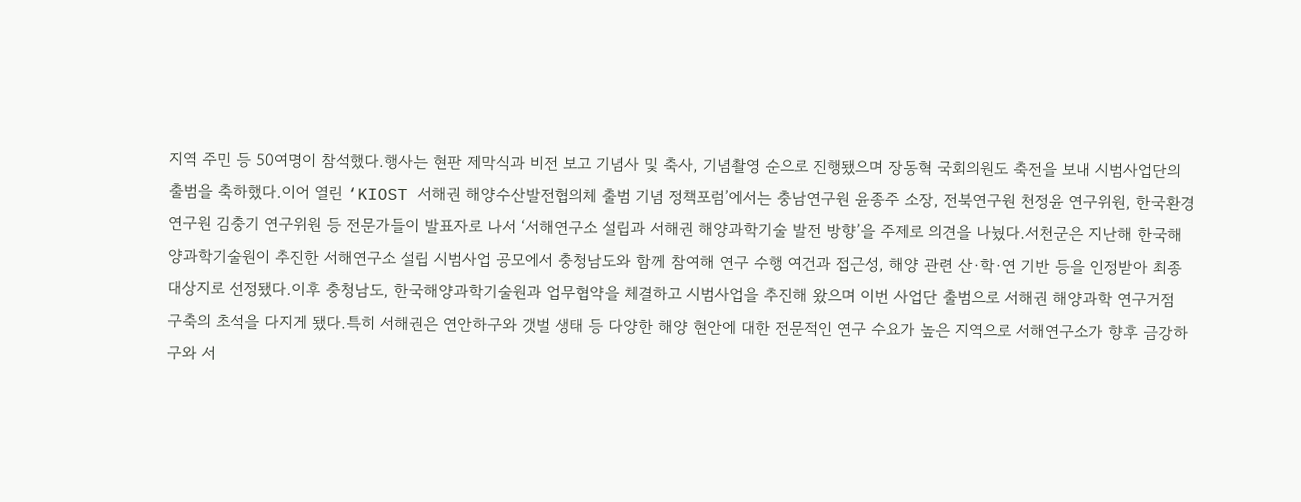지역 주민 등 50여명이 참석했다.행사는 현판 제막식과 비전 보고 기념사 및 축사, 기념촬영 순으로 진행됐으며 장동혁 국회의원도 축전을 보내 시범사업단의 출범을 축하했다.이어 열린 ‘KIOST 서해권 해양수산발전협의체 출범 기념 정책포럼’에서는 충남연구원 윤종주 소장, 전북연구원 천정윤 연구위원, 한국환경연구원 김충기 연구위원 등 전문가들이 발표자로 나서 ‘서해연구소 설립과 서해권 해양과학기술 발전 방향’을 주제로 의견을 나눴다.서천군은 지난해 한국해양과학기술원이 추진한 서해연구소 설립 시범사업 공모에서 충청남도와 함께 참여해 연구 수행 여건과 접근성, 해양 관련 산·학·연 기반 등을 인정받아 최종 대상지로 선정됐다.이후 충청남도, 한국해양과학기술원과 업무협약을 체결하고 시범사업을 추진해 왔으며 이번 사업단 출범으로 서해권 해양과학 연구거점 구축의 초석을 다지게 됐다.특히 서해권은 연안하구와 갯벌 생태 등 다양한 해양 현안에 대한 전문적인 연구 수요가 높은 지역으로 서해연구소가 향후 금강하구와 서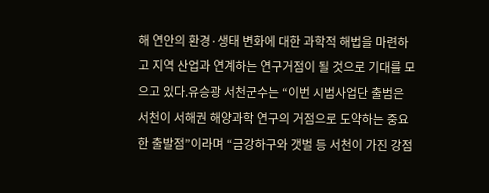해 연안의 환경·생태 변화에 대한 과학적 해법을 마련하고 지역 산업과 연계하는 연구거점이 될 것으로 기대를 모으고 있다.유승광 서천군수는 “이번 시범사업단 출범은 서천이 서해권 해양과학 연구의 거점으로 도약하는 중요한 출발점”이라며 “금강하구와 갯벌 등 서천이 가진 강점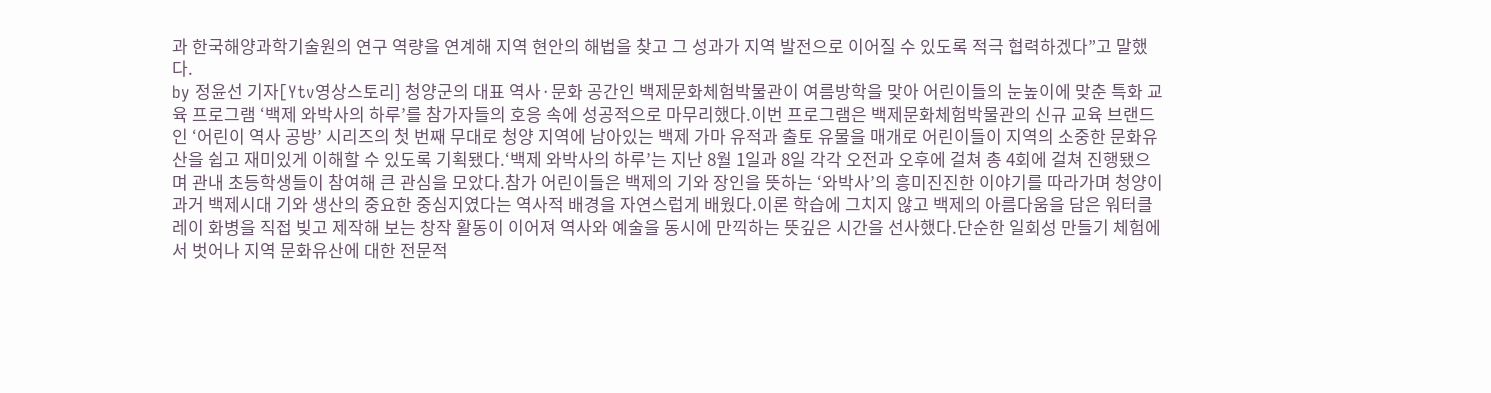과 한국해양과학기술원의 연구 역량을 연계해 지역 현안의 해법을 찾고 그 성과가 지역 발전으로 이어질 수 있도록 적극 협력하겠다”고 말했다.
by 정윤선 기자[Ytv영상스토리] 청양군의 대표 역사·문화 공간인 백제문화체험박물관이 여름방학을 맞아 어린이들의 눈높이에 맞춘 특화 교육 프로그램 ‘백제 와박사의 하루’를 참가자들의 호응 속에 성공적으로 마무리했다.이번 프로그램은 백제문화체험박물관의 신규 교육 브랜드인 ‘어린이 역사 공방’ 시리즈의 첫 번째 무대로 청양 지역에 남아있는 백제 가마 유적과 출토 유물을 매개로 어린이들이 지역의 소중한 문화유산을 쉽고 재미있게 이해할 수 있도록 기획됐다.‘백제 와박사의 하루’는 지난 8월 1일과 8일 각각 오전과 오후에 걸쳐 총 4회에 걸쳐 진행됐으며 관내 초등학생들이 참여해 큰 관심을 모았다.참가 어린이들은 백제의 기와 장인을 뜻하는 ‘와박사’의 흥미진진한 이야기를 따라가며 청양이 과거 백제시대 기와 생산의 중요한 중심지였다는 역사적 배경을 자연스럽게 배웠다.이론 학습에 그치지 않고 백제의 아름다움을 담은 워터클레이 화병을 직접 빚고 제작해 보는 창작 활동이 이어져 역사와 예술을 동시에 만끽하는 뜻깊은 시간을 선사했다.단순한 일회성 만들기 체험에서 벗어나 지역 문화유산에 대한 전문적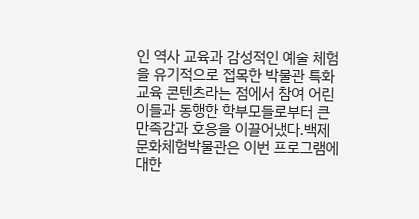인 역사 교육과 감성적인 예술 체험을 유기적으로 접목한 박물관 특화 교육 콘텐츠라는 점에서 참여 어린이들과 동행한 학부모들로부터 큰 만족감과 호응을 이끌어냈다.백제문화체험박물관은 이번 프로그램에 대한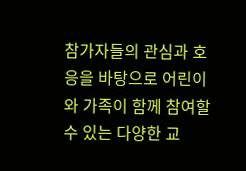참가자들의 관심과 호응을 바탕으로 어린이와 가족이 함께 참여할 수 있는 다양한 교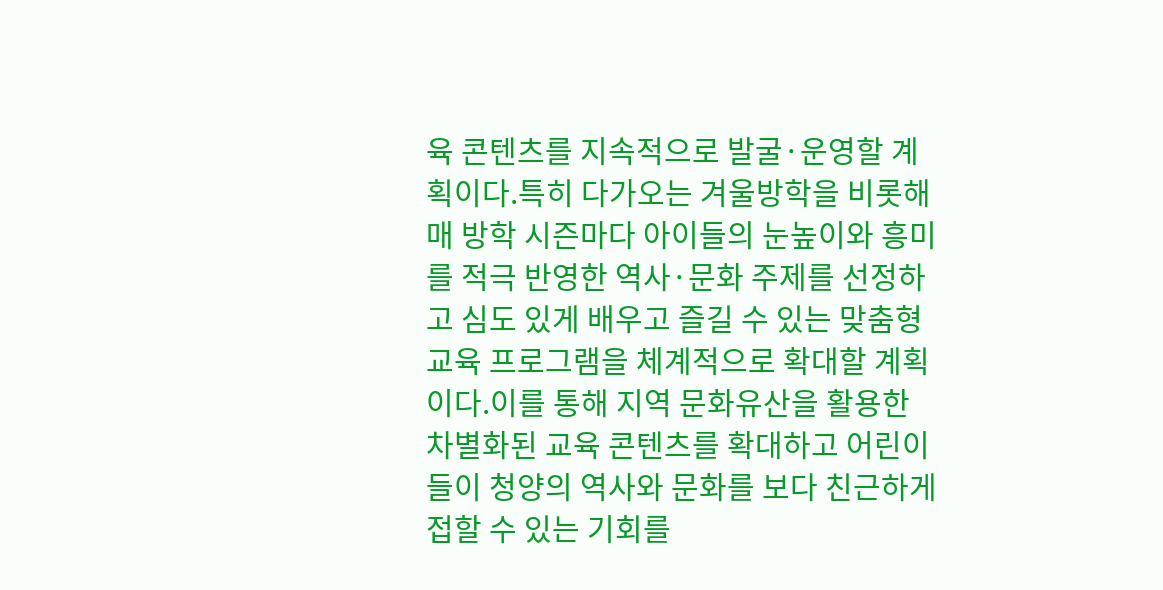육 콘텐츠를 지속적으로 발굴·운영할 계획이다.특히 다가오는 겨울방학을 비롯해 매 방학 시즌마다 아이들의 눈높이와 흥미를 적극 반영한 역사·문화 주제를 선정하고 심도 있게 배우고 즐길 수 있는 맞춤형 교육 프로그램을 체계적으로 확대할 계획이다.이를 통해 지역 문화유산을 활용한 차별화된 교육 콘텐츠를 확대하고 어린이들이 청양의 역사와 문화를 보다 친근하게 접할 수 있는 기회를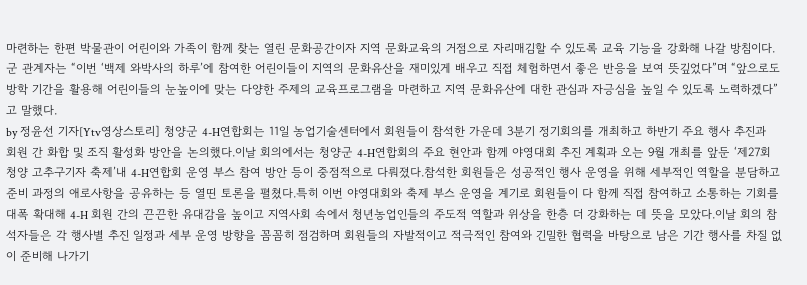마련하는 한편 박물관이 어린이와 가족이 함께 찾는 열린 문화공간이자 지역 문화교육의 거점으로 자리매김할 수 있도록 교육 기능을 강화해 나갈 방침이다.군 관계자는 “이번 ‘백제 와박사의 하루’에 참여한 어린이들이 지역의 문화유산을 재미있게 배우고 직접 체험하면서 좋은 반응을 보여 뜻깊었다”며 “앞으로도 방학 기간을 활용해 어린이들의 눈높이에 맞는 다양한 주제의 교육프로그램을 마련하고 지역 문화유산에 대한 관심과 자긍심을 높일 수 있도록 노력하겠다”고 말했다.
by 정윤선 기자[Ytv영상스토리] 청양군 4-H연합회는 11일 농업기술센터에서 회원들이 참석한 가운데 3분기 정기회의를 개최하고 하반기 주요 행사 추진과 회원 간 화합 및 조직 활성화 방안을 논의했다.이날 회의에서는 청양군 4-H연합회의 주요 현안과 함께 야영대회 추진 계획과 오는 9월 개최를 앞둔 ‘제27회 청양 고추구기자 축제’내 4-H연합회 운영 부스 참여 방안 등이 중점적으로 다뤄졌다.참석한 회원들은 성공적인 행사 운영을 위해 세부적인 역할을 분담하고 준비 과정의 애로사항을 공유하는 등 열띤 토론을 펼쳤다.특히 이번 야영대회와 축제 부스 운영을 계기로 회원들이 다 함께 직접 참여하고 소통하는 기회를 대폭 확대해 4-H 회원 간의 끈끈한 유대감을 높이고 지역사회 속에서 청년농업인들의 주도적 역할과 위상을 한층 더 강화하는 데 뜻을 모았다.이날 회의 참석자들은 각 행사별 추진 일정과 세부 운영 방향을 꼼꼼히 점검하며 회원들의 자발적이고 적극적인 참여와 긴밀한 협력을 바탕으로 남은 기간 행사를 차질 없이 준비해 나가기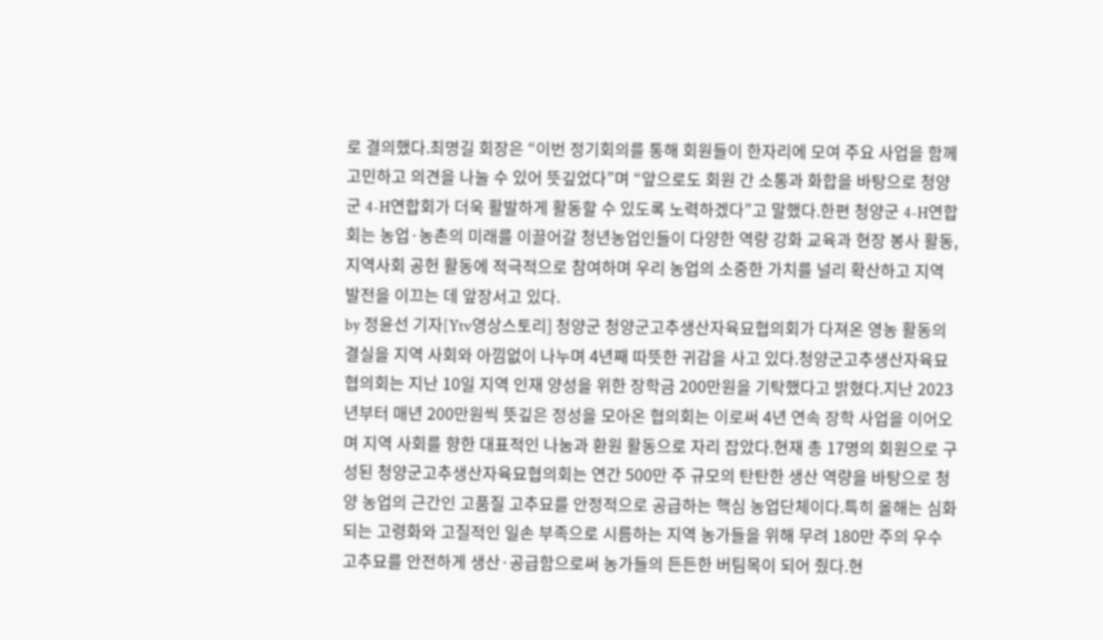로 결의했다.최명길 회장은 “이번 정기회의를 통해 회원들이 한자리에 모여 주요 사업을 함께 고민하고 의견을 나눌 수 있어 뜻깊었다”며 “앞으로도 회원 간 소통과 화합을 바탕으로 청양군 4-H연합회가 더욱 활발하게 활동할 수 있도록 노력하겠다”고 말했다.한편 청양군 4-H연합회는 농업·농촌의 미래를 이끌어갈 청년농업인들이 다양한 역량 강화 교육과 현장 봉사 활동, 지역사회 공헌 활동에 적극적으로 참여하며 우리 농업의 소중한 가치를 널리 확산하고 지역 발전을 이끄는 데 앞장서고 있다.
by 정윤선 기자[Ytv영상스토리] 청양군 청양군고추생산자육묘협의회가 다져온 영농 활동의 결실을 지역 사회와 아낌없이 나누며 4년째 따뜻한 귀감을 사고 있다.청양군고추생산자육묘협의회는 지난 10일 지역 인재 양성을 위한 장학금 200만원을 기탁했다고 밝혔다.지난 2023년부터 매년 200만원씩 뜻깊은 정성을 모아온 협의회는 이로써 4년 연속 장학 사업을 이어오며 지역 사회를 향한 대표적인 나눔과 환원 활동으로 자리 잡았다.현재 총 17명의 회원으로 구성된 청양군고추생산자육묘협의회는 연간 500만 주 규모의 탄탄한 생산 역량을 바탕으로 청양 농업의 근간인 고품질 고추묘를 안정적으로 공급하는 핵심 농업단체이다.특히 올해는 심화되는 고령화와 고질적인 일손 부족으로 시름하는 지역 농가들을 위해 무려 180만 주의 우수 고추묘를 안전하게 생산·공급함으로써 농가들의 든든한 버팀목이 되어 줬다.현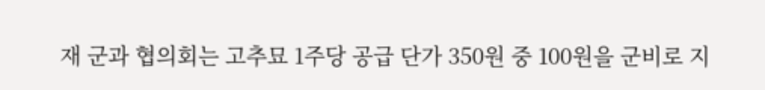재 군과 협의회는 고추묘 1주당 공급 단가 350원 중 100원을 군비로 지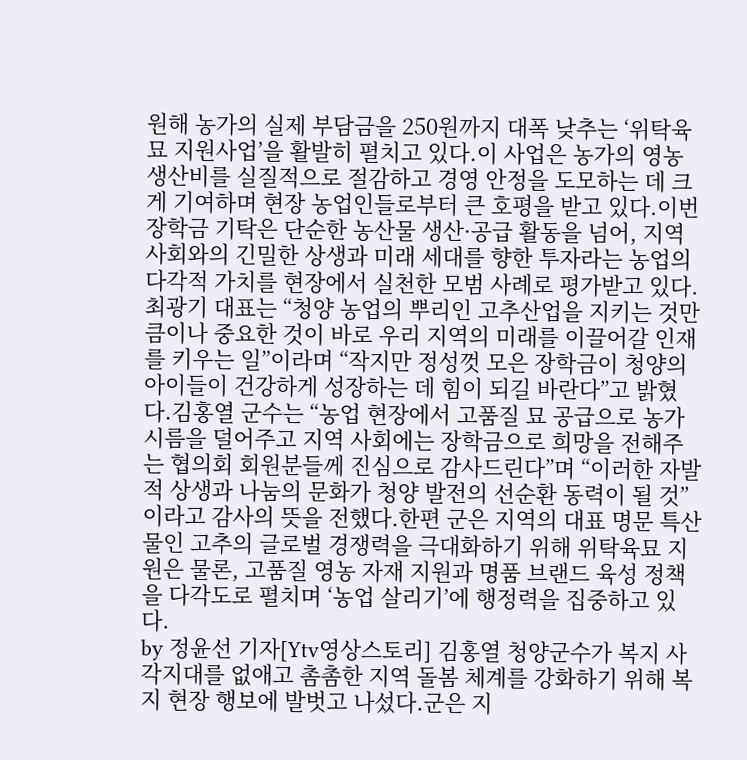원해 농가의 실제 부담금을 250원까지 대폭 낮추는 ‘위탁육묘 지원사업’을 활발히 펼치고 있다.이 사업은 농가의 영농 생산비를 실질적으로 절감하고 경영 안정을 도모하는 데 크게 기여하며 현장 농업인들로부터 큰 호평을 받고 있다.이번 장학금 기탁은 단순한 농산물 생산·공급 활동을 넘어, 지역 사회와의 긴밀한 상생과 미래 세대를 향한 투자라는 농업의 다각적 가치를 현장에서 실천한 모범 사례로 평가받고 있다.최광기 대표는 “청양 농업의 뿌리인 고추산업을 지키는 것만큼이나 중요한 것이 바로 우리 지역의 미래를 이끌어갈 인재를 키우는 일”이라며 “작지만 정성껏 모은 장학금이 청양의 아이들이 건강하게 성장하는 데 힘이 되길 바란다”고 밝혔다.김홍열 군수는 “농업 현장에서 고품질 묘 공급으로 농가 시름을 덜어주고 지역 사회에는 장학금으로 희망을 전해주는 협의회 회원분들께 진심으로 감사드린다”며 “이러한 자발적 상생과 나눔의 문화가 청양 발전의 선순환 동력이 될 것”이라고 감사의 뜻을 전했다.한편 군은 지역의 대표 명문 특산물인 고추의 글로벌 경쟁력을 극대화하기 위해 위탁육묘 지원은 물론, 고품질 영농 자재 지원과 명품 브랜드 육성 정책을 다각도로 펼치며 ‘농업 살리기’에 행정력을 집중하고 있다.
by 정윤선 기자[Ytv영상스토리] 김홍열 청양군수가 복지 사각지대를 없애고 촘촘한 지역 돌봄 체계를 강화하기 위해 복지 현장 행보에 발벗고 나섰다.군은 지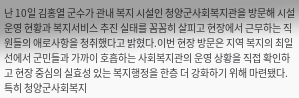난 10일 김홍열 군수가 관내 복지 시설인 청양군사회복지관을 방문해 시설 운영 현황과 복지서비스 추진 실태를 꼼꼼히 살피고 현장에서 근무하는 직원들의 애로사항을 청취했다고 밝혔다.이번 현장 방문은 지역 복지의 최일선에서 군민들과 가까이 호흡하는 사회복지관의 운영 상황을 직접 확인하고 현장 중심의 실효성 있는 복지행정을 한층 더 강화하기 위해 마련됐다.특히 청양군사회복지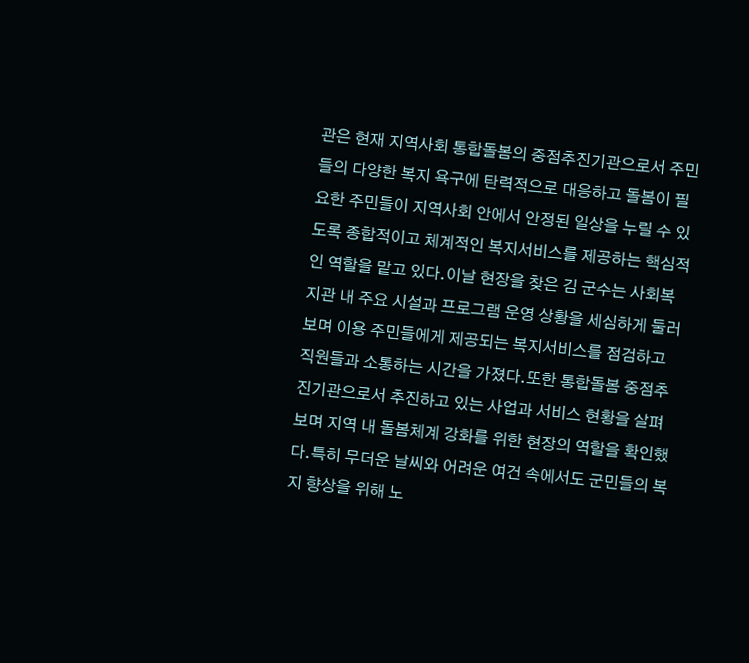관은 현재 지역사회 통합돌봄의 중점추진기관으로서 주민들의 다양한 복지 욕구에 탄력적으로 대응하고 돌봄이 필요한 주민들이 지역사회 안에서 안정된 일상을 누릴 수 있도록 종합적이고 체계적인 복지서비스를 제공하는 핵심적인 역할을 맡고 있다.이날 현장을 찾은 김 군수는 사회복지관 내 주요 시설과 프로그램 운영 상황을 세심하게 둘러보며 이용 주민들에게 제공되는 복지서비스를 점검하고 직원들과 소통하는 시간을 가졌다.또한 통합돌봄 중점추진기관으로서 추진하고 있는 사업과 서비스 현황을 살펴보며 지역 내 돌봄체계 강화를 위한 현장의 역할을 확인했다.특히 무더운 날씨와 어려운 여건 속에서도 군민들의 복지 향상을 위해 노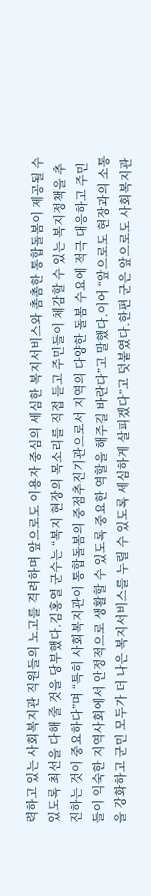력하고 있는 사회복지관 직원들의 노고를 격려하며 앞으로도 이용자 중심의 세심한 복지서비스와 촘촘한 통합돌봄이 제공될 수 있도록 최선을 다해 줄 것을 당부했다.김홍열 군수는 “복지 현장의 목소리를 직접 듣고 주민들이 체감할 수 있는 복지정책을 추진하는 것이 중요하다”며 “특히 사회복지관이 통합돌봄의 중점추진기관으로서 지역의 다양한 돌봄 수요에 적극 대응하고 주민들이 익숙한 지역사회에서 안정적으로 생활할 수 있도록 중요한 역할을 해주길 바란다”고 말했다.이어 “앞으로도 현장과의 소통을 강화하고 군민 모두가 더 나은 복지서비스를 누릴 수 있도록 세심하게 살피겠다”고 덧붙였다.한편 군은 앞으로도 사회복지관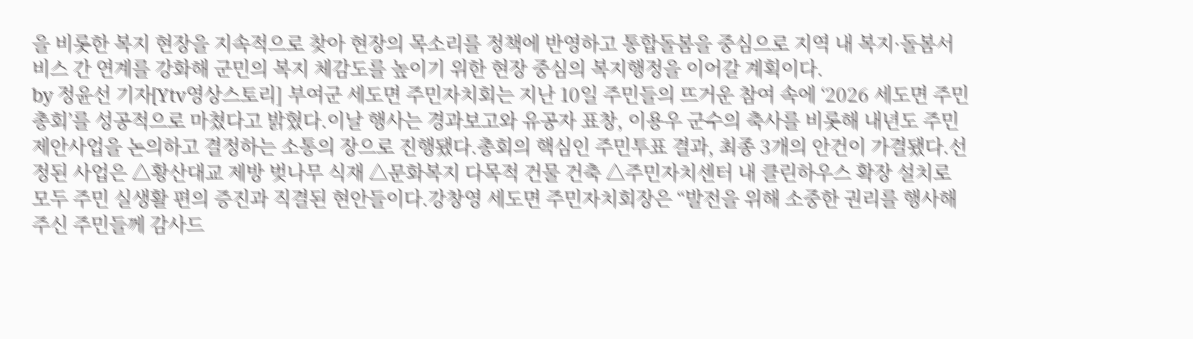을 비롯한 복지 현장을 지속적으로 찾아 현장의 목소리를 정책에 반영하고 통합돌봄을 중심으로 지역 내 복지·돌봄서비스 간 연계를 강화해 군민의 복지 체감도를 높이기 위한 현장 중심의 복지행정을 이어갈 계획이다.
by 정윤선 기자[Ytv영상스토리] 부여군 세도면 주민자치회는 지난 10일 주민들의 뜨거운 참여 속에 ‘2026 세도면 주민총회’를 성공적으로 마쳤다고 밝혔다.이날 행사는 경과보고와 유공자 표창, 이용우 군수의 축사를 비롯해 내년도 주민 제안사업을 논의하고 결정하는 소통의 장으로 진행됐다.총회의 핵심인 주민투표 결과, 최종 3개의 안건이 가결됐다.선정된 사업은 △황산대교 제방 벚나무 식재 △문화복지 다목적 건물 건축 △주민자치센터 내 클린하우스 확장 설치로 모두 주민 실생활 편의 증진과 직결된 현안들이다.강창영 세도면 주민자치회장은 “발전을 위해 소중한 권리를 행사해 주신 주민들께 감사드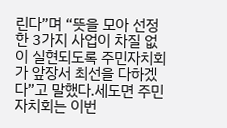린다”며 “뜻을 모아 선정한 3가지 사업이 차질 없이 실현되도록 주민자치회가 앞장서 최선을 다하겠다”고 말했다.세도면 주민자치회는 이번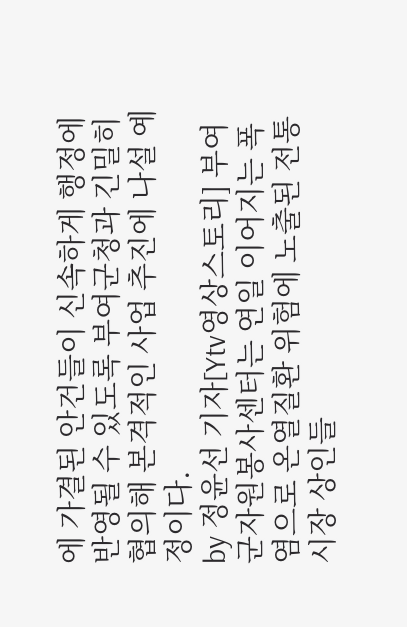에 가결된 안건들이 신속하게 행정에 반영될 수 있도록 부여군청과 긴밀히 협의해 본격적인 사업 추진에 나설 예정이다.
by 정윤선 기자[Ytv영상스토리] 부여군자원봉사센터는 연일 이어지는 폭염으로 온열질환 위험에 노출된 전통시장 상인들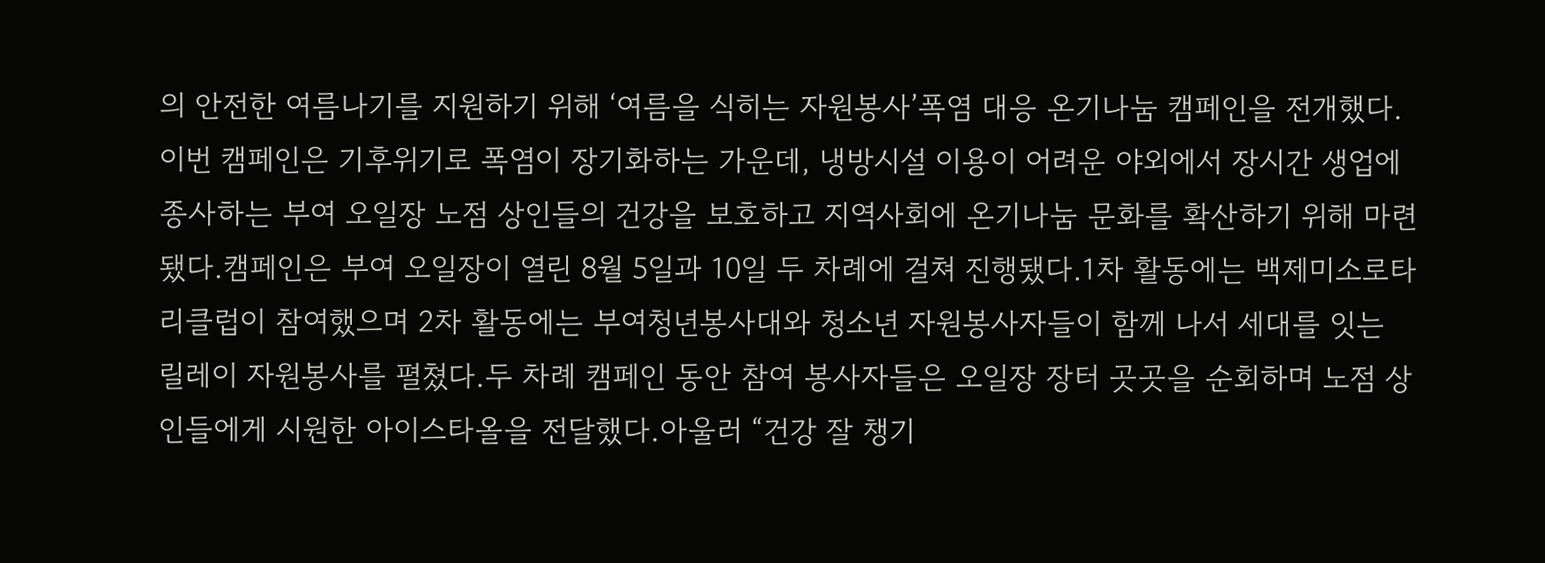의 안전한 여름나기를 지원하기 위해 ‘여름을 식히는 자원봉사’폭염 대응 온기나눔 캠페인을 전개했다.이번 캠페인은 기후위기로 폭염이 장기화하는 가운데, 냉방시설 이용이 어려운 야외에서 장시간 생업에 종사하는 부여 오일장 노점 상인들의 건강을 보호하고 지역사회에 온기나눔 문화를 확산하기 위해 마련됐다.캠페인은 부여 오일장이 열린 8월 5일과 10일 두 차례에 걸쳐 진행됐다.1차 활동에는 백제미소로타리클럽이 참여했으며 2차 활동에는 부여청년봉사대와 청소년 자원봉사자들이 함께 나서 세대를 잇는 릴레이 자원봉사를 펼쳤다.두 차례 캠페인 동안 참여 봉사자들은 오일장 장터 곳곳을 순회하며 노점 상인들에게 시원한 아이스타올을 전달했다.아울러 “건강 잘 챙기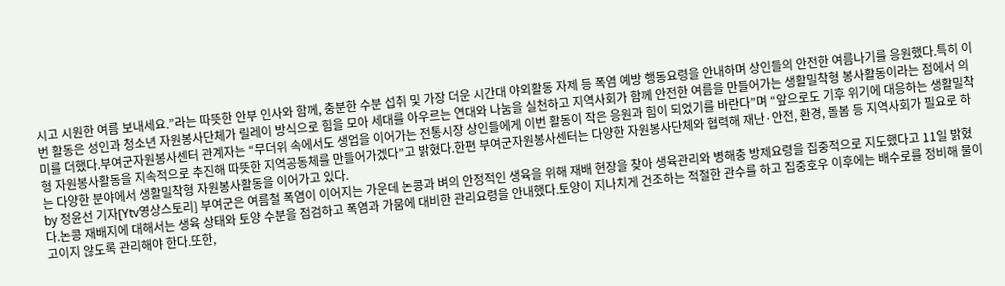시고 시원한 여름 보내세요.”라는 따뜻한 안부 인사와 함께, 충분한 수분 섭취 및 가장 더운 시간대 야외활동 자제 등 폭염 예방 행동요령을 안내하며 상인들의 안전한 여름나기를 응원했다.특히 이번 활동은 성인과 청소년 자원봉사단체가 릴레이 방식으로 힘을 모아 세대를 아우르는 연대와 나눔을 실천하고 지역사회가 함께 안전한 여름을 만들어가는 생활밀착형 봉사활동이라는 점에서 의미를 더했다.부여군자원봉사센터 관계자는 “무더위 속에서도 생업을 이어가는 전통시장 상인들에게 이번 활동이 작은 응원과 힘이 되었기를 바란다”며 “앞으로도 기후 위기에 대응하는 생활밀착형 자원봉사활동을 지속적으로 추진해 따뜻한 지역공동체를 만들어가겠다”고 밝혔다.한편 부여군자원봉사센터는 다양한 자원봉사단체와 협력해 재난·안전, 환경, 돌봄 등 지역사회가 필요로 하는 다양한 분야에서 생활밀착형 자원봉사활동을 이어가고 있다.
by 정윤선 기자[Ytv영상스토리] 부여군은 여름철 폭염이 이어지는 가운데 논콩과 벼의 안정적인 생육을 위해 재배 현장을 찾아 생육관리와 병해충 방제요령을 집중적으로 지도했다고 11일 밝혔다.논콩 재배지에 대해서는 생육 상태와 토양 수분을 점검하고 폭염과 가뭄에 대비한 관리요령을 안내했다.토양이 지나치게 건조하는 적절한 관수를 하고 집중호우 이후에는 배수로를 정비해 물이 고이지 않도록 관리해야 한다.또한,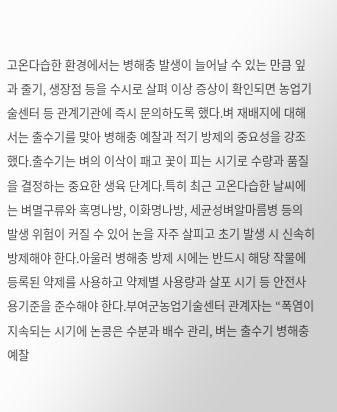고온다습한 환경에서는 병해충 발생이 늘어날 수 있는 만큼 잎과 줄기, 생장점 등을 수시로 살펴 이상 증상이 확인되면 농업기술센터 등 관계기관에 즉시 문의하도록 했다.벼 재배지에 대해서는 출수기를 맞아 병해충 예찰과 적기 방제의 중요성을 강조했다.출수기는 벼의 이삭이 패고 꽃이 피는 시기로 수량과 품질을 결정하는 중요한 생육 단계다.특히 최근 고온다습한 날씨에는 벼멸구류와 혹명나방, 이화명나방, 세균성벼알마름병 등의 발생 위험이 커질 수 있어 논을 자주 살피고 초기 발생 시 신속히 방제해야 한다.아울러 병해충 방제 시에는 반드시 해당 작물에 등록된 약제를 사용하고 약제별 사용량과 살포 시기 등 안전사용기준을 준수해야 한다.부여군농업기술센터 관계자는 “폭염이 지속되는 시기에 논콩은 수분과 배수 관리, 벼는 출수기 병해충 예찰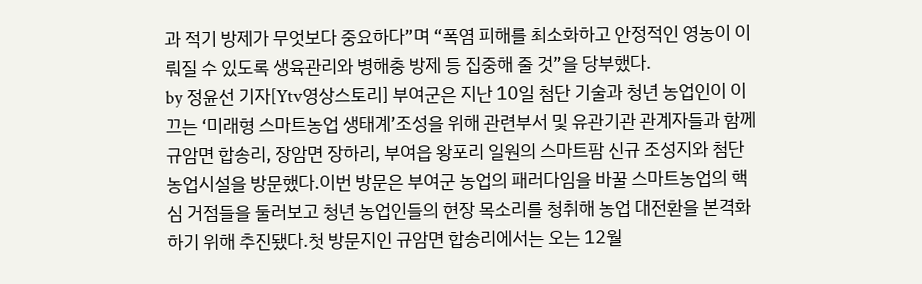과 적기 방제가 무엇보다 중요하다”며 “폭염 피해를 최소화하고 안정적인 영농이 이뤄질 수 있도록 생육관리와 병해충 방제 등 집중해 줄 것”을 당부했다.
by 정윤선 기자[Ytv영상스토리] 부여군은 지난 10일 첨단 기술과 청년 농업인이 이끄는 ‘미래형 스마트농업 생태계’조성을 위해 관련부서 및 유관기관 관계자들과 함께 규암면 합송리, 장암면 장하리, 부여읍 왕포리 일원의 스마트팜 신규 조성지와 첨단 농업시설을 방문했다.이번 방문은 부여군 농업의 패러다임을 바꿀 스마트농업의 핵심 거점들을 둘러보고 청년 농업인들의 현장 목소리를 청취해 농업 대전환을 본격화하기 위해 추진됐다.첫 방문지인 규암면 합송리에서는 오는 12월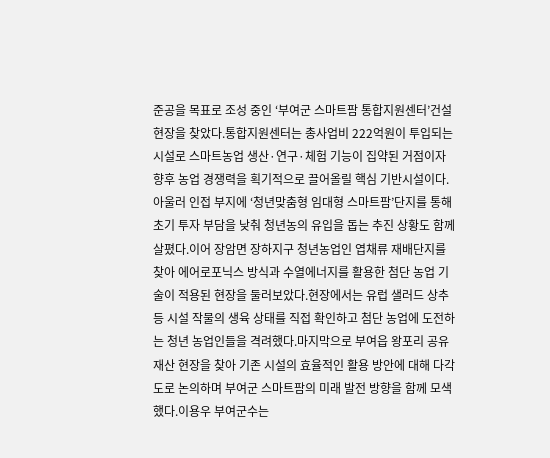준공을 목표로 조성 중인 ‘부여군 스마트팜 통합지원센터’건설 현장을 찾았다.통합지원센터는 총사업비 222억원이 투입되는 시설로 스마트농업 생산·연구·체험 기능이 집약된 거점이자 향후 농업 경쟁력을 획기적으로 끌어올릴 핵심 기반시설이다.아울러 인접 부지에 ‘청년맞춤형 임대형 스마트팜’단지를 통해 초기 투자 부담을 낮춰 청년농의 유입을 돕는 추진 상황도 함께 살폈다.이어 장암면 장하지구 청년농업인 엽채류 재배단지를 찾아 에어로포닉스 방식과 수열에너지를 활용한 첨단 농업 기술이 적용된 현장을 둘러보았다.현장에서는 유럽 샐러드 상추 등 시설 작물의 생육 상태를 직접 확인하고 첨단 농업에 도전하는 청년 농업인들을 격려했다.마지막으로 부여읍 왕포리 공유재산 현장을 찾아 기존 시설의 효율적인 활용 방안에 대해 다각도로 논의하며 부여군 스마트팜의 미래 발전 방향을 함께 모색했다.이용우 부여군수는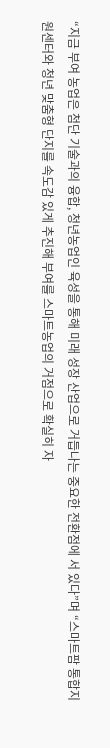“지금 부여 농업은 첨단 기술과의 융합, 청년농업인 육성을 통해 미래 성장 산업으로 거듭나는 중요한 전환점에 서 있다”며 “스마트팜 통합지원센터와 청년 맞춤형 단지를 속도감 있게 추진해 부여를 스마트농업의 거점으로 확실히 자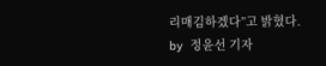리매김하겠다”고 밝혔다.
by 정윤선 기자